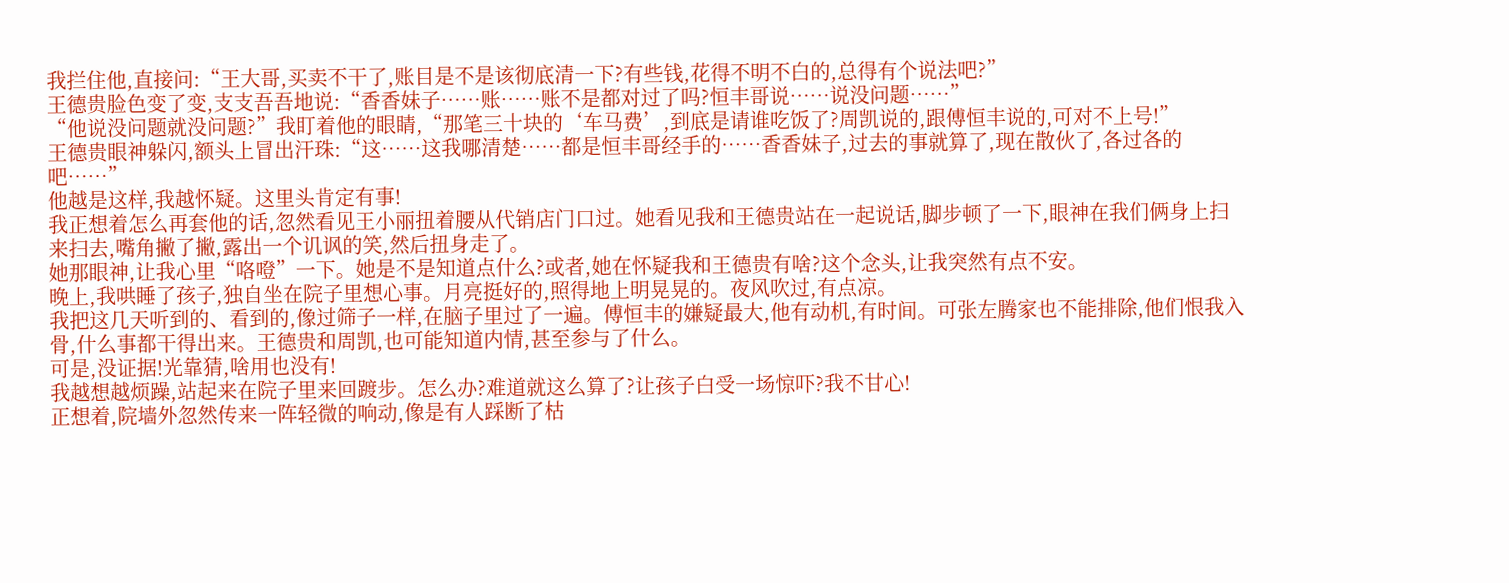我拦住他,直接问:“王大哥,买卖不干了,账目是不是该彻底清一下?有些钱,花得不明不白的,总得有个说法吧?”
王德贵脸色变了变,支支吾吾地说:“香香妹子……账……账不是都对过了吗?恒丰哥说……说没问题……”
“他说没问题就没问题?”我盯着他的眼睛,“那笔三十块的‘车马费’,到底是请谁吃饭了?周凯说的,跟傅恒丰说的,可对不上号!”
王德贵眼神躲闪,额头上冒出汗珠:“这……这我哪清楚……都是恒丰哥经手的……香香妹子,过去的事就算了,现在散伙了,各过各的吧……”
他越是这样,我越怀疑。这里头肯定有事!
我正想着怎么再套他的话,忽然看见王小丽扭着腰从代销店门口过。她看见我和王德贵站在一起说话,脚步顿了一下,眼神在我们俩身上扫来扫去,嘴角撇了撇,露出一个讥讽的笑,然后扭身走了。
她那眼神,让我心里“咯噔”一下。她是不是知道点什么?或者,她在怀疑我和王德贵有啥?这个念头,让我突然有点不安。
晚上,我哄睡了孩子,独自坐在院子里想心事。月亮挺好的,照得地上明晃晃的。夜风吹过,有点凉。
我把这几天听到的、看到的,像过筛子一样,在脑子里过了一遍。傅恒丰的嫌疑最大,他有动机,有时间。可张左腾家也不能排除,他们恨我入骨,什么事都干得出来。王德贵和周凯,也可能知道内情,甚至参与了什么。
可是,没证据!光靠猜,啥用也没有!
我越想越烦躁,站起来在院子里来回踱步。怎么办?难道就这么算了?让孩子白受一场惊吓?我不甘心!
正想着,院墙外忽然传来一阵轻微的响动,像是有人踩断了枯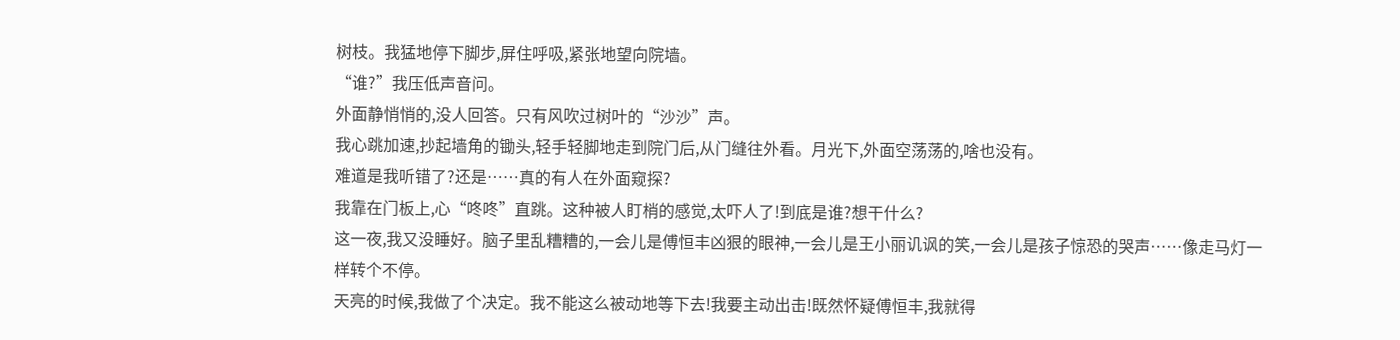树枝。我猛地停下脚步,屏住呼吸,紧张地望向院墙。
“谁?”我压低声音问。
外面静悄悄的,没人回答。只有风吹过树叶的“沙沙”声。
我心跳加速,抄起墙角的锄头,轻手轻脚地走到院门后,从门缝往外看。月光下,外面空荡荡的,啥也没有。
难道是我听错了?还是……真的有人在外面窥探?
我靠在门板上,心“咚咚”直跳。这种被人盯梢的感觉,太吓人了!到底是谁?想干什么?
这一夜,我又没睡好。脑子里乱糟糟的,一会儿是傅恒丰凶狠的眼神,一会儿是王小丽讥讽的笑,一会儿是孩子惊恐的哭声……像走马灯一样转个不停。
天亮的时候,我做了个决定。我不能这么被动地等下去!我要主动出击!既然怀疑傅恒丰,我就得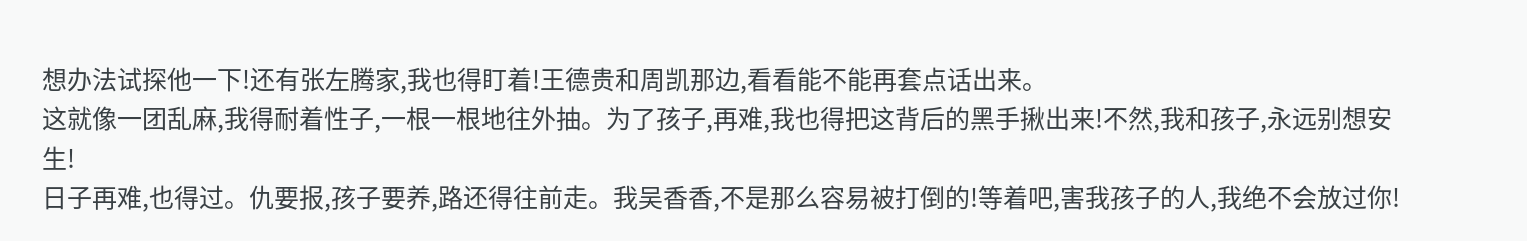想办法试探他一下!还有张左腾家,我也得盯着!王德贵和周凯那边,看看能不能再套点话出来。
这就像一团乱麻,我得耐着性子,一根一根地往外抽。为了孩子,再难,我也得把这背后的黑手揪出来!不然,我和孩子,永远别想安生!
日子再难,也得过。仇要报,孩子要养,路还得往前走。我吴香香,不是那么容易被打倒的!等着吧,害我孩子的人,我绝不会放过你!